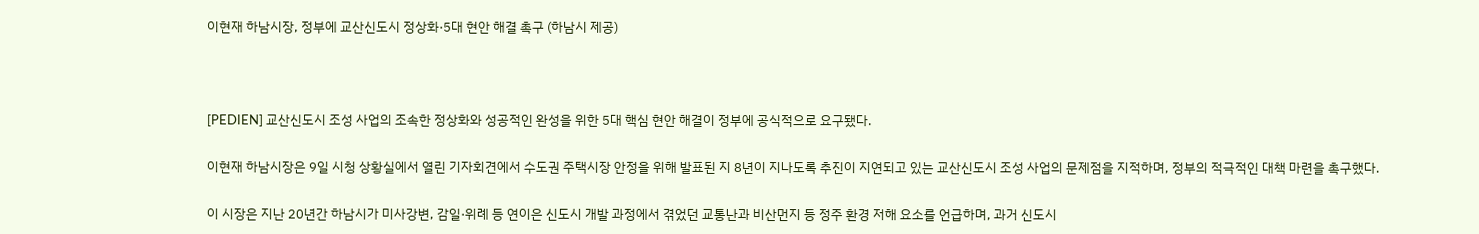이현재 하남시장, 정부에 교산신도시 정상화·5대 현안 해결 촉구 (하남시 제공)



[PEDIEN] 교산신도시 조성 사업의 조속한 정상화와 성공적인 완성을 위한 5대 핵심 현안 해결이 정부에 공식적으로 요구됐다.

이현재 하남시장은 9일 시청 상황실에서 열린 기자회견에서 수도권 주택시장 안정을 위해 발표된 지 8년이 지나도록 추진이 지연되고 있는 교산신도시 조성 사업의 문제점을 지적하며, 정부의 적극적인 대책 마련을 촉구했다.

이 시장은 지난 20년간 하남시가 미사강변, 감일·위례 등 연이은 신도시 개발 과정에서 겪었던 교통난과 비산먼지 등 정주 환경 저해 요소를 언급하며, 과거 신도시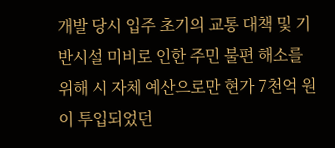개발 당시 입주 초기의 교통 대책 및 기반시설 미비로 인한 주민 불편 해소를 위해 시 자체 예산으로만 현가 7천억 원이 투입되었던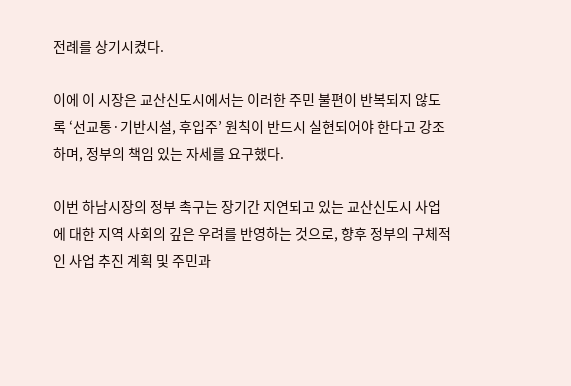전례를 상기시켰다.

이에 이 시장은 교산신도시에서는 이러한 주민 불편이 반복되지 않도록 ‘선교통·기반시설, 후입주’ 원칙이 반드시 실현되어야 한다고 강조하며, 정부의 책임 있는 자세를 요구했다.

이번 하남시장의 정부 촉구는 장기간 지연되고 있는 교산신도시 사업에 대한 지역 사회의 깊은 우려를 반영하는 것으로, 향후 정부의 구체적인 사업 추진 계획 및 주민과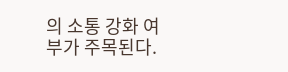의 소통 강화 여부가 주목된다.